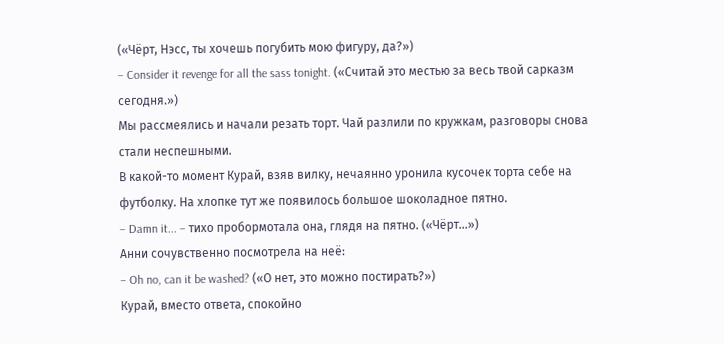(«Чёрт, Нэсс, ты хочешь погубить мою фигуру, да?»)
– Consider it revenge for all the sass tonight. («Считай это местью за весь твой сарказм сегодня.»)
Мы рассмеялись и начали резать торт. Чай разлили по кружкам, разговоры снова стали неспешными.
В какой-то момент Курай, взяв вилку, нечаянно уронила кусочек торта себе на футболку. На хлопке тут же появилось большое шоколадное пятно.
– Damn it... – тихо пробормотала она, глядя на пятно. («Чёрт...»)
Анни сочувственно посмотрела на неё:
– Oh no, can it be washed? («О нет, это можно постирать?»)
Курай, вместо ответа, спокойно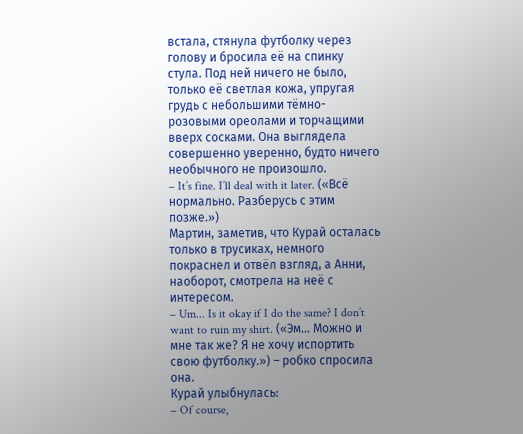встала, стянула футболку через голову и бросила её на спинку стула. Под ней ничего не было, только её светлая кожа, упругая грудь с небольшими тёмно-розовыми ореолами и торчащими вверх сосками. Она выглядела совершенно уверенно, будто ничего необычного не произошло.
– It’s fine. I’ll deal with it later. («Всё нормально. Разберусь с этим позже.»)
Мартин, заметив, что Курай осталась только в трусиках, немного покраснел и отвёл взгляд, а Анни, наоборот, смотрела на неё с интересом.
– Um... Is it okay if I do the same? I don’t want to ruin my shirt. («Эм... Можно и мне так же? Я не хочу испортить свою футболку.») – робко спросила она.
Курай улыбнулась:
– Of course,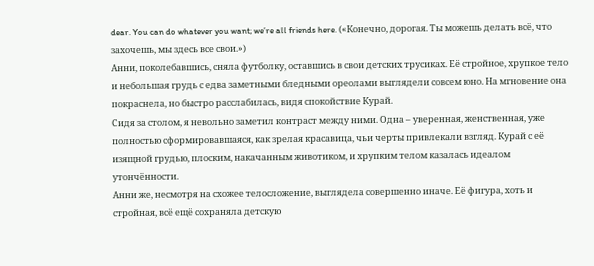dear. You can do whatever you want; we’re all friends here. («Конечно, дорогая. Ты можешь делать всё, что захочешь, мы здесь все свои.»)
Анни, поколебавшись, сняла футболку, оставшись в свои детских трусиках. Её стройное, хрупкое тело и небольшая грудь с едва заметными бледными ореолами выглядели совсем юно. На мгновение она покраснела, но быстро расслабилась, видя спокойствие Курай.
Сидя за столом, я невольно заметил контраст между ними. Одна – уверенная, женственная, уже полностью сформировавшаяся, как зрелая красавица, чьи черты привлекали взгляд. Курай с её изящной грудью, плоским, накачанным животиком, и хрупким телом казалась идеалом утончённости.
Анни же, несмотря на схожее телосложение, выглядела совершенно иначе. Её фигура, хоть и стройная, всё ещё сохраняла детскую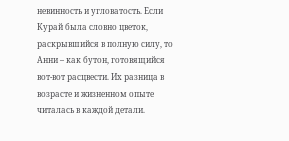невинность и угловатость. Если Курай была словно цветок, раскрывшийся в полную силу, то Анни – как бутон, готовящийся вот-вот расцвести. Их разница в возрасте и жизненном опыте читалась в каждой детали.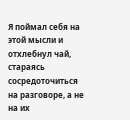Я поймал себя на этой мысли и отхлебнул чай, стараясь сосредоточиться на разговоре, а не на их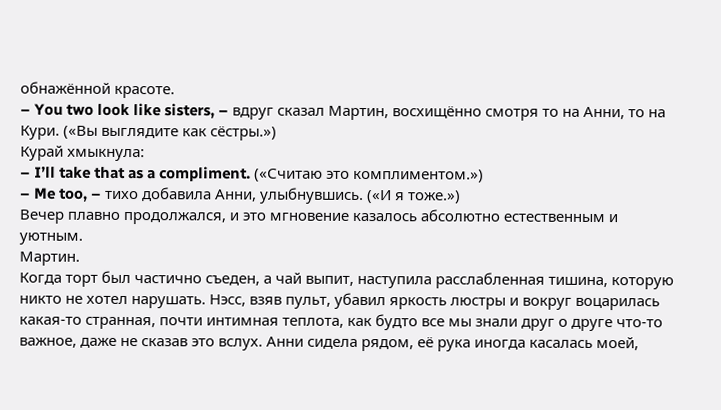обнажённой красоте.
– You two look like sisters, – вдруг сказал Мартин, восхищённо смотря то на Анни, то на Кури. («Вы выглядите как сёстры.»)
Курай хмыкнула:
– I’ll take that as a compliment. («Считаю это комплиментом.»)
– Me too, – тихо добавила Анни, улыбнувшись. («И я тоже.»)
Вечер плавно продолжался, и это мгновение казалось абсолютно естественным и уютным.
Мартин.
Когда торт был частично съеден, а чай выпит, наступила расслабленная тишина, которую никто не хотел нарушать. Нэсс, взяв пульт, убавил яркость люстры и вокруг воцарилась какая-то странная, почти интимная теплота, как будто все мы знали друг о друге что-то важное, даже не сказав это вслух. Анни сидела рядом, её рука иногда касалась моей,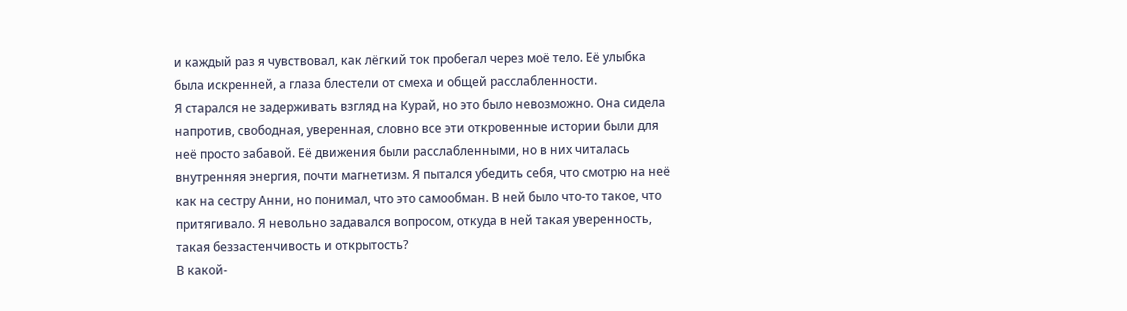и каждый раз я чувствовал, как лёгкий ток пробегал через моё тело. Её улыбка была искренней, а глаза блестели от смеха и общей расслабленности.
Я старался не задерживать взгляд на Курай, но это было невозможно. Она сидела напротив, свободная, уверенная, словно все эти откровенные истории были для неё просто забавой. Её движения были расслабленными, но в них читалась внутренняя энергия, почти магнетизм. Я пытался убедить себя, что смотрю на неё как на сестру Анни, но понимал, что это самообман. В ней было что-то такое, что притягивало. Я невольно задавался вопросом, откуда в ней такая уверенность, такая беззастенчивость и открытость?
В какой-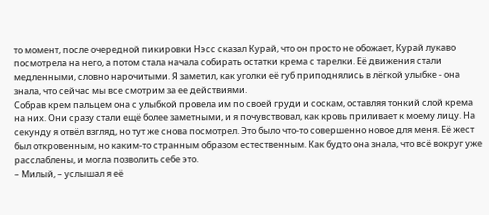то момент, после очередной пикировки Нэсс сказал Курай, что он просто не обожает, Курай лукаво посмотрела на него, а потом стала начала собирать остатки крема с тарелки. Её движения стали медленными, словно нарочитыми. Я заметил, как уголки её губ приподнялись в лёгкой улыбке - она знала, что сейчас мы все смотрим за ее действиями.
Собрав крем пальцем она с улыбкой провела им по своей груди и соскам, оставляя тонкий слой крема на них. Они сразу стали ещё более заметными, и я почувствовал, как кровь приливает к моему лицу. На секунду я отвёл взгляд, но тут же снова посмотрел. Это было что-то совершенно новое для меня. Её жест был откровенным, но каким-то странным образом естественным. Как будто она знала, что всё вокруг уже расслаблены, и могла позволить себе это.
– Милый, – услышал я её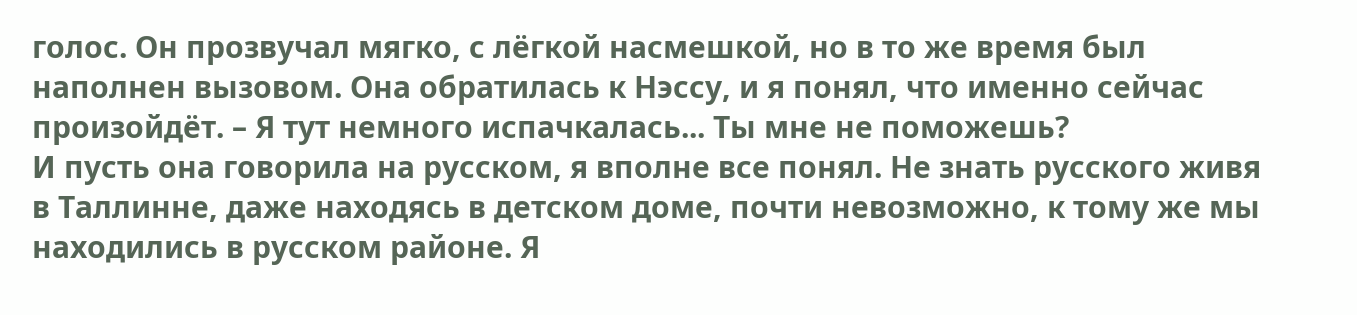голос. Он прозвучал мягко, с лёгкой насмешкой, но в то же время был наполнен вызовом. Она обратилась к Нэссу, и я понял, что именно сейчас произойдёт. – Я тут немного испачкалась... Ты мне не поможешь?
И пусть она говорила на русском, я вполне все понял. Не знать русского живя в Таллинне, даже находясь в детском доме, почти невозможно, к тому же мы находились в русском районе. Я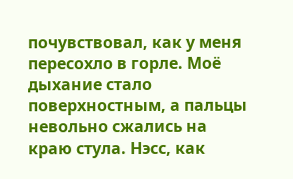почувствовал, как у меня пересохло в горле. Моё дыхание стало поверхностным, а пальцы невольно сжались на краю стула. Нэсс, как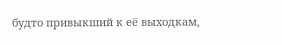будто привыкший к её выходкам,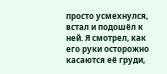просто усмехнулся, встал и подошёл к ней. Я смотрел, как его руки осторожно касаются её груди,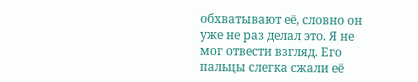обхватывают её, словно он уже не раз делал это. Я не мог отвести взгляд. Его пальцы слегка сжали её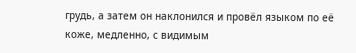грудь, а затем он наклонился и провёл языком по её коже, медленно, с видимым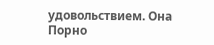удовольствием. Она
Порно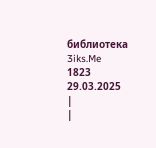библиотека 3iks.Me
1823
29.03.2025
|
|